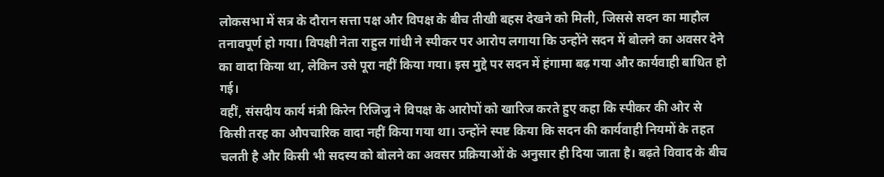लोकसभा में सत्र के दौरान सत्ता पक्ष और विपक्ष के बीच तीखी बहस देखने को मिली, जिससे सदन का माहौल तनावपूर्ण हो गया। विपक्षी नेता राहुल गांधी ने स्पीकर पर आरोप लगाया कि उन्होंने सदन में बोलने का अवसर देने का वादा किया था, लेकिन उसे पूरा नहीं किया गया। इस मुद्दे पर सदन में हंगामा बढ़ गया और कार्यवाही बाधित हो गई।
वहीं, संसदीय कार्य मंत्री किरेन रिजिजु ने विपक्ष के आरोपों को खारिज करते हुए कहा कि स्पीकर की ओर से किसी तरह का औपचारिक वादा नहीं किया गया था। उन्होंने स्पष्ट किया कि सदन की कार्यवाही नियमों के तहत चलती है और किसी भी सदस्य को बोलने का अवसर प्रक्रियाओं के अनुसार ही दिया जाता है। बढ़ते विवाद के बीच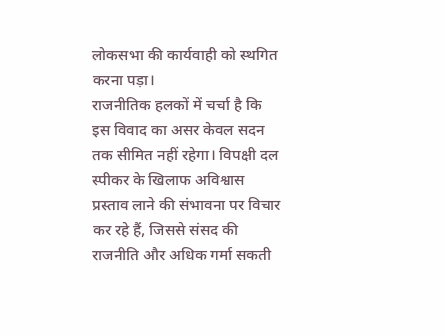लोकसभा की कार्यवाही को स्थगित करना पड़ा।
राजनीतिक हलकों में चर्चा है कि इस विवाद का असर केवल सदन तक सीमित नहीं रहेगा। विपक्षी दल स्पीकर के खिलाफ अविश्वास प्रस्ताव लाने की संभावना पर विचार कर रहे हैं, जिससे संसद की राजनीति और अधिक गर्मा सकती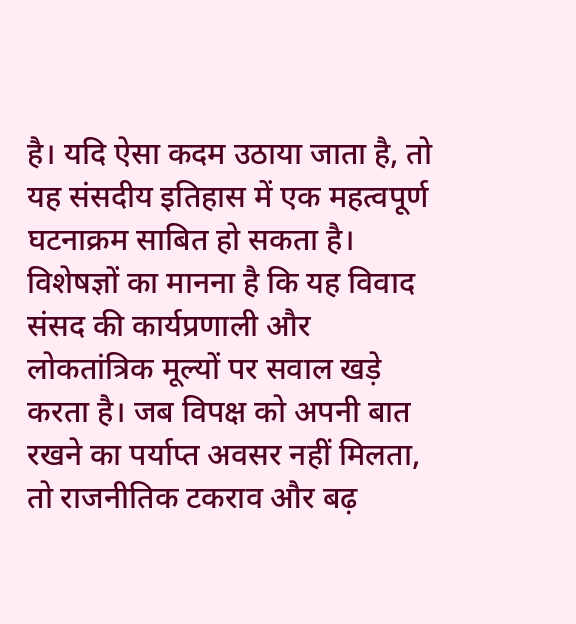है। यदि ऐसा कदम उठाया जाता है, तो यह संसदीय इतिहास में एक महत्वपूर्ण घटनाक्रम साबित हो सकता है।
विशेषज्ञों का मानना है कि यह विवाद संसद की कार्यप्रणाली और लोकतांत्रिक मूल्यों पर सवाल खड़े करता है। जब विपक्ष को अपनी बात रखने का पर्याप्त अवसर नहीं मिलता, तो राजनीतिक टकराव और बढ़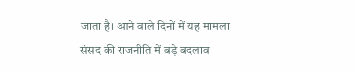जाता है। आने वाले दिनों में यह मामला संसद की राजनीति में बड़े बदलाव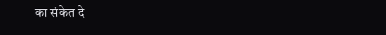का संकेत दे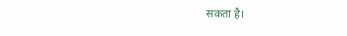सकता है।